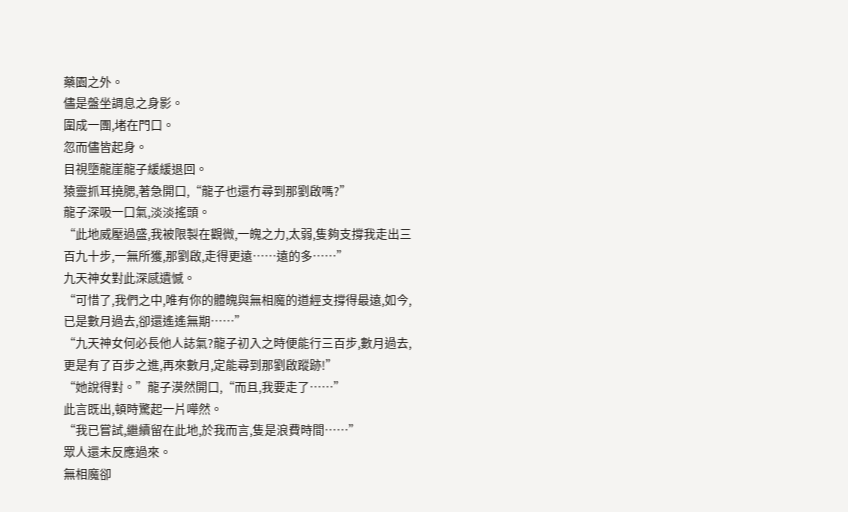藥園之外。
儘是盤坐調息之身影。
圍成一團,堵在門口。
忽而儘皆起身。
目視墮龍崖龍子緩緩退回。
猿靈抓耳撓腮,著急開口,“龍子也還冇尋到那劉啟嗎?”
龍子深吸一口氣,淡淡搖頭。
“此地威壓過盛,我被限製在觀微,一魄之力,太弱,隻夠支撐我走出三百九十步,一無所獲,那劉啟,走得更遠……遠的多……”
九天神女對此深感遺憾。
“可惜了,我們之中,唯有你的體魄與無相魔的道經支撐得最遠,如今,已是數月過去,卻還遙遙無期……”
“九天神女何必長他人誌氣?龍子初入之時便能行三百步,數月過去,更是有了百步之進,再來數月,定能尋到那劉啟蹤跡!”
“她說得對。”龍子漠然開口,“而且,我要走了……”
此言既出,頓時驚起一片嘩然。
“我已嘗試,繼續留在此地,於我而言,隻是浪費時間……”
眾人還未反應過來。
無相魔卻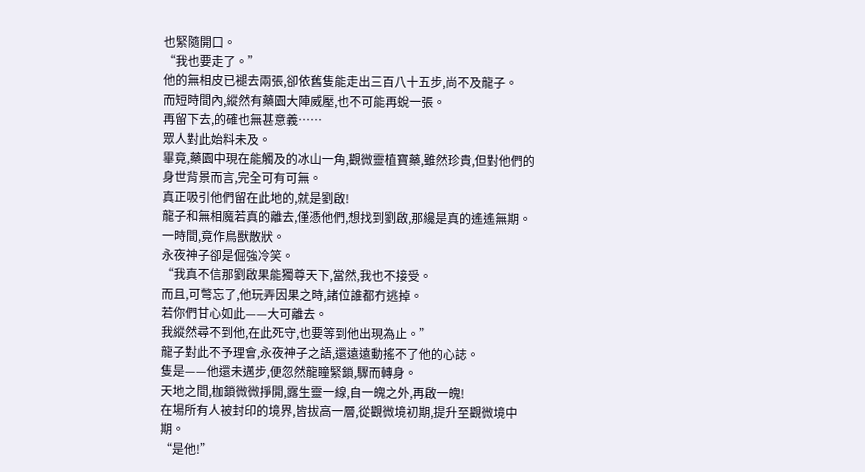也緊隨開口。
“我也要走了。”
他的無相皮已褪去兩張,卻依舊隻能走出三百八十五步,尚不及龍子。
而短時間內,縱然有藥園大陣威壓,也不可能再蛻一張。
再留下去,的確也無甚意義……
眾人對此始料未及。
畢竟,藥園中現在能觸及的冰山一角,觀微靈植寶藥,雖然珍貴,但對他們的身世背景而言,完全可有可無。
真正吸引他們留在此地的,就是劉啟!
龍子和無相魔若真的離去,僅憑他們,想找到劉啟,那纔是真的遙遙無期。
一時間,竟作鳥獸散狀。
永夜神子卻是倔強冷笑。
“我真不信那劉啟果能獨尊天下,當然,我也不接受。
而且,可彆忘了,他玩弄因果之時,諸位誰都冇逃掉。
若你們甘心如此——大可離去。
我縱然尋不到他,在此死守,也要等到他出現為止。”
龍子對此不予理會,永夜神子之語,還遠遠動搖不了他的心誌。
隻是——他還未邁步,便忽然龍瞳緊鎖,驟而轉身。
天地之間,枷鎖微微掙開,露生靈一線,自一魄之外,再啟一魄!
在場所有人被封印的境界,皆拔高一層,從觀微境初期,提升至觀微境中期。
“是他!”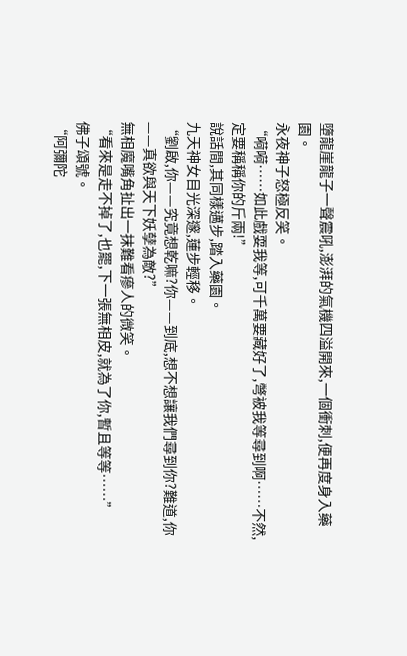墮龍崖龍子一聲震吼,澎湃的氣機四溢開來,一個衝刺,便再度身入藥園。
永夜神子怒極反笑。
“嗬嗬……如此戲耍我等,可千萬要藏好了,彆被我等尋到啊……不然,定要稱稱你的斤兩!”
說話間,其同樣邁步,踏入藥園。
九天神女目光深邃,蓮步輕移。
“劉啟,你——究竟想乾嘛?你——到底,想不想讓我們尋到你?難道,你——真欲與天下妖孽為敵?”
無相魔嘴角扯出一抹難看瘮人的微笑。
“看來是走不掉了,也罷,下一張無相皮,就為了你,暫且等等……”
佛子頌號。
“阿彌陀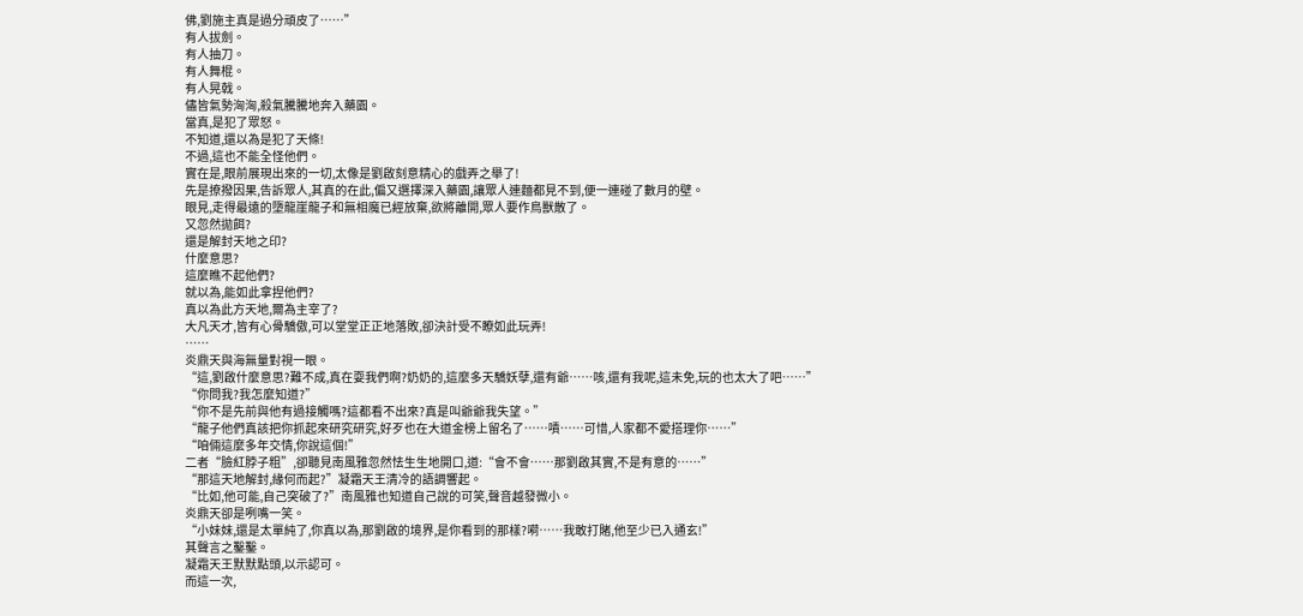佛,劉施主真是過分頑皮了……”
有人拔劍。
有人抽刀。
有人舞棍。
有人晃戟。
儘皆氣勢洶洶,殺氣騰騰地奔入藥園。
當真,是犯了眾怒。
不知道,還以為是犯了天條!
不過,這也不能全怪他們。
實在是,眼前展現出來的一切,太像是劉啟刻意精心的戲弄之舉了!
先是撩撥因果,告訴眾人,其真的在此,偏又選擇深入藥園,讓眾人連麵都見不到,便一連碰了數月的壁。
眼見,走得最遠的墮龍崖龍子和無相魔已經放棄,欲將離開,眾人要作鳥獸散了。
又忽然拋餌?
還是解封天地之印?
什麼意思?
這麼瞧不起他們?
就以為,能如此拿捏他們?
真以為此方天地,爾為主宰了?
大凡天才,皆有心骨驕傲,可以堂堂正正地落敗,卻決計受不瞭如此玩弄!
……
炎鼎天與海無量對視一眼。
“這,劉啟什麼意思?難不成,真在耍我們啊?奶奶的,這麼多天驕妖孽,還有爺……咳,還有我呢,這未免,玩的也太大了吧……”
“你問我?我怎麼知道?”
“你不是先前與他有過接觸嗎?這都看不出來?真是叫爺爺我失望。”
“龍子他們真該把你抓起來研究研究,好歹也在大道金榜上留名了……嘖……可惜,人家都不愛搭理你……”
“咱倆這麼多年交情,你說這個!”
二者“臉紅脖子粗”,卻聽見南風雅忽然怯生生地開口,道:“會不會……那劉啟其實,不是有意的……”
“那這天地解封,緣何而起?”凝霜天王清冷的語調響起。
“比如,他可能,自己突破了?”南風雅也知道自己說的可笑,聲音越發微小。
炎鼎天卻是咧嘴一笑。
“小妹妹,還是太單純了,你真以為,那劉啟的境界,是你看到的那樣?嗬……我敢打賭,他至少已入通玄!”
其聲言之鑿鑿。
凝霜天王默默點頭,以示認可。
而這一次,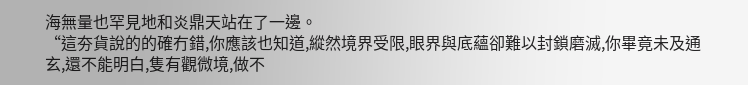海無量也罕見地和炎鼎天站在了一邊。
“這夯貨說的的確冇錯,你應該也知道,縱然境界受限,眼界與底蘊卻難以封鎖磨滅,你畢竟未及通玄,還不能明白,隻有觀微境,做不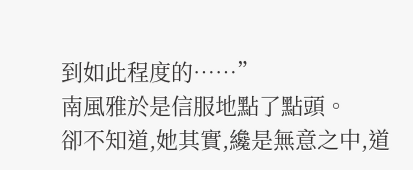到如此程度的……”
南風雅於是信服地點了點頭。
卻不知道,她其實,纔是無意之中,道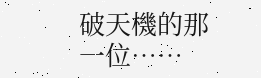破天機的那一位……